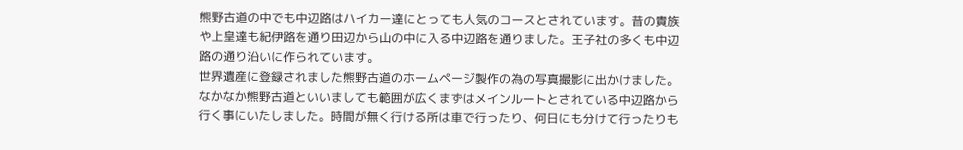熊野古道の中でも中辺路はハイカー達にとっても人気のコースとされています。昔の貴族や上皇達も紀伊路を通り田辺から山の中に入る中辺路を通りました。王子社の多くも中辺路の通り沿いに作られています。
世界遺産に登録されました熊野古道のホームページ製作の為の写真撮影に出かけました。なかなか熊野古道といいましても範囲が広くまずはメインルートとされている中辺路から行く事にいたしました。時間が無く行ける所は車で行ったり、何日にも分けて行ったりも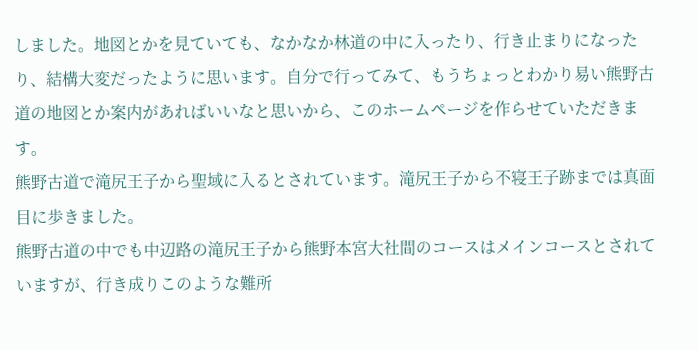しました。地図とかを見ていても、なかなか林道の中に入ったり、行き止まりになったり、結構大変だったように思います。自分で行ってみて、もうちょっとわかり易い熊野古道の地図とか案内があればいいなと思いから、このホームページを作らせていただきます。
熊野古道で滝尻王子から聖域に入るとされています。滝尻王子から不寝王子跡までは真面目に歩きました。
熊野古道の中でも中辺路の滝尻王子から熊野本宮大社間のコースはメインコースとされていますが、行き成りこのような難所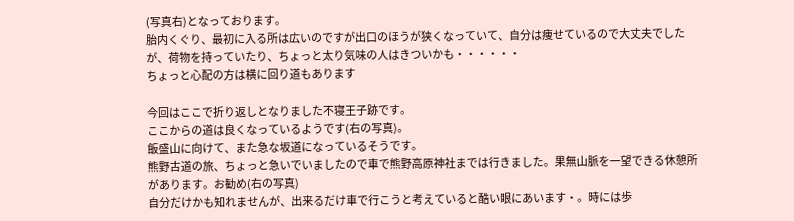(写真右)となっております。
胎内くぐり、最初に入る所は広いのですが出口のほうが狭くなっていて、自分は痩せているので大丈夫でしたが、荷物を持っていたり、ちょっと太り気味の人はきついかも・・・・・・
ちょっと心配の方は横に回り道もあります

今回はここで折り返しとなりました不寝王子跡です。
ここからの道は良くなっているようです(右の写真)。
飯盛山に向けて、また急な坂道になっているそうです。
熊野古道の旅、ちょっと急いでいましたので車で熊野高原神社までは行きました。果無山脈を一望できる休憩所があります。お勧め(右の写真)
自分だけかも知れませんが、出来るだけ車で行こうと考えていると酷い眼にあいます・。時には歩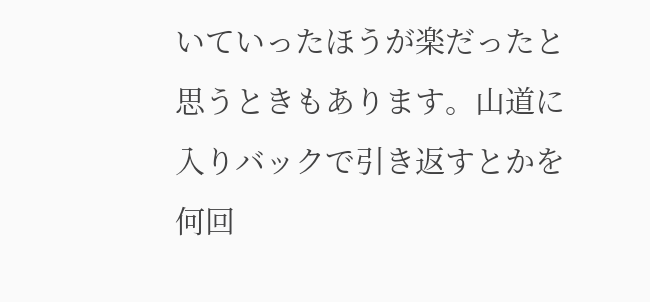いていったほうが楽だったと思うときもあります。山道に入りバックで引き返すとかを何回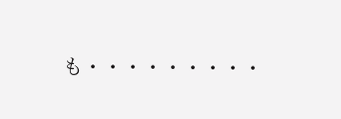も・・・・・・・・・